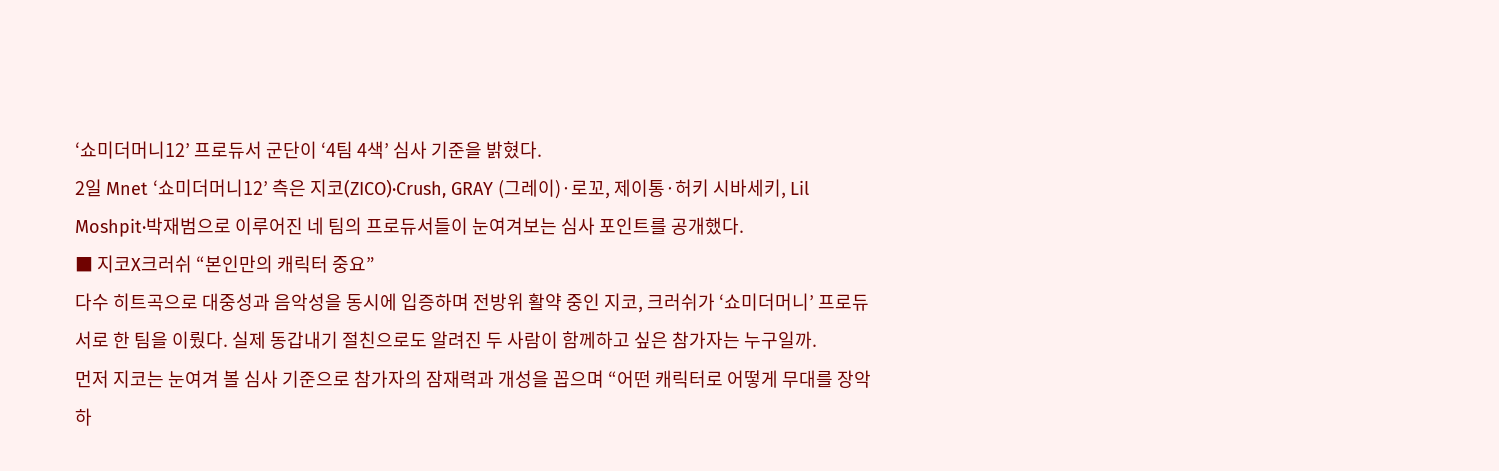‘쇼미더머니12’ 프로듀서 군단이 ‘4팀 4색’ 심사 기준을 밝혔다.
2일 Mnet ‘쇼미더머니12’ 측은 지코(ZICO)·Crush, GRAY (그레이)·로꼬, 제이통·허키 시바세키, Lil Moshpit·박재범으로 이루어진 네 팀의 프로듀서들이 눈여겨보는 심사 포인트를 공개했다.
■ 지코X크러쉬 “본인만의 캐릭터 중요”
다수 히트곡으로 대중성과 음악성을 동시에 입증하며 전방위 활약 중인 지코, 크러쉬가 ‘쇼미더머니’ 프로듀서로 한 팀을 이뤘다. 실제 동갑내기 절친으로도 알려진 두 사람이 함께하고 싶은 참가자는 누구일까.
먼저 지코는 눈여겨 볼 심사 기준으로 참가자의 잠재력과 개성을 꼽으며 “어떤 캐릭터로 어떻게 무대를 장악하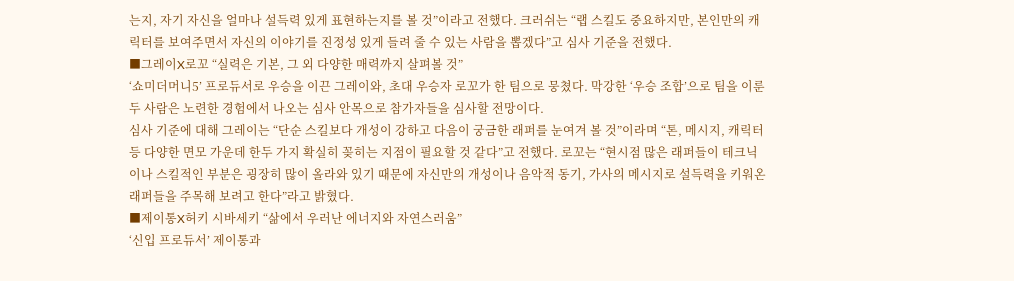는지, 자기 자신을 얼마나 설득력 있게 표현하는지를 볼 것”이라고 전했다. 크러쉬는 “랩 스킬도 중요하지만, 본인만의 캐릭터를 보여주면서 자신의 이야기를 진정성 있게 들려 줄 수 있는 사람을 뽑겠다”고 심사 기준을 전했다.
■그레이X로꼬 “실력은 기본, 그 외 다양한 매력까지 살펴볼 것”
‘쇼미더머니5’ 프로듀서로 우승을 이끈 그레이와, 초대 우승자 로꼬가 한 팀으로 뭉쳤다. 막강한 ‘우승 조합’으로 팀을 이룬 두 사람은 노련한 경험에서 나오는 심사 안목으로 참가자들을 심사할 전망이다.
심사 기준에 대해 그레이는 “단순 스킬보다 개성이 강하고 다음이 궁금한 래퍼를 눈여겨 볼 것”이라며 “톤, 메시지, 캐릭터 등 다양한 면모 가운데 한두 가지 확실히 꽂히는 지점이 필요할 것 같다”고 전했다. 로꼬는 “현시점 많은 래퍼들이 테크닉이나 스킬적인 부분은 굉장히 많이 올라와 있기 때문에 자신만의 개성이나 음악적 동기, 가사의 메시지로 설득력을 키워온 래퍼들을 주목해 보려고 한다”라고 밝혔다.
■제이통X허키 시바세키 “삶에서 우러난 에너지와 자연스러움”
‘신입 프로듀서’ 제이통과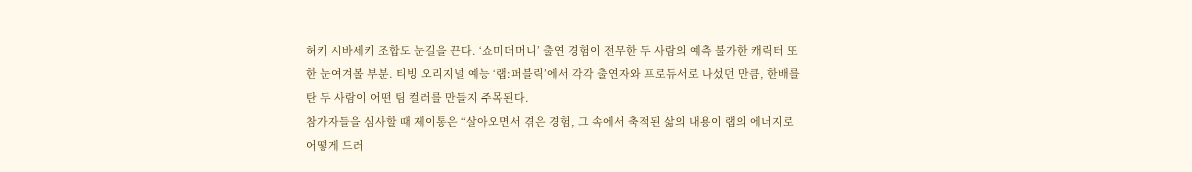허키 시바세키 조합도 눈길을 끈다. ‘쇼미더머니’ 출연 경험이 전무한 두 사람의 예측 불가한 캐릭터 또한 눈여겨볼 부분. 티빙 오리지널 예능 ‘랩:퍼블릭’에서 각각 출연자와 프로듀서로 나섰던 만큼, 한배를 탄 두 사람이 어떤 팀 컬러를 만들지 주목된다.
참가자들을 심사할 때 제이통은 “살아오면서 겪은 경험, 그 속에서 축적된 삶의 내용이 랩의 에너지로 어떻게 드러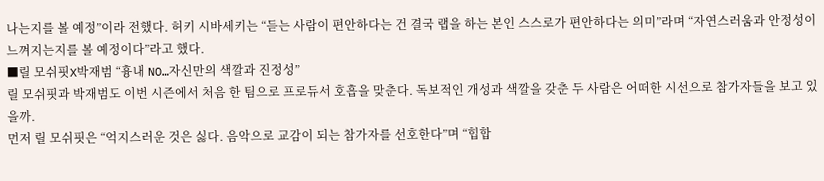나는지를 볼 예정”이라 전했다. 허키 시바세키는 “듣는 사람이 편안하다는 건 결국 랩을 하는 본인 스스로가 편안하다는 의미”라며 “자연스러움과 안정성이 느껴지는지를 볼 예정이다”라고 했다.
■릴 모쉬핏X박재범 “흉내 NO…자신만의 색깔과 진정성”
릴 모쉬핏과 박재범도 이번 시즌에서 처음 한 팀으로 프로듀서 호흡을 맞춘다. 독보적인 개성과 색깔을 갖춘 두 사람은 어떠한 시선으로 참가자들을 보고 있을까.
먼저 릴 모쉬핏은 “억지스러운 것은 싫다. 음악으로 교감이 되는 참가자를 선호한다”며 “힙합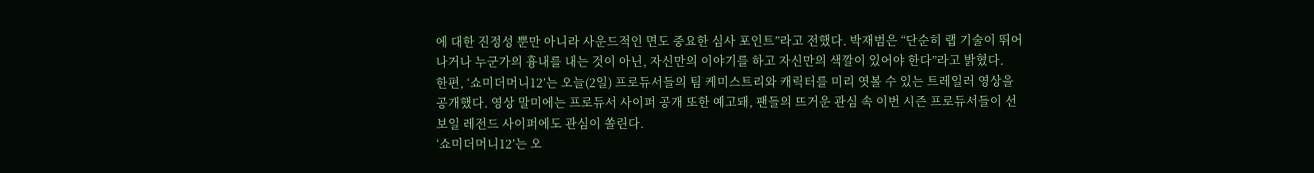에 대한 진정성 뿐만 아니라 사운드적인 면도 중요한 심사 포인트”라고 전했다. 박재범은 “단순히 랩 기술이 뛰어나거나 누군가의 흉내를 내는 것이 아닌, 자신만의 이야기를 하고 자신만의 색깔이 있어야 한다”라고 밝혔다.
한편, ‘쇼미더머니12’는 오늘(2일) 프로듀서들의 팀 케미스트리와 캐릭터를 미리 엿볼 수 있는 트레일러 영상을 공개했다. 영상 말미에는 프로듀서 사이퍼 공개 또한 예고돼, 팬들의 뜨거운 관심 속 이번 시즌 프로듀서들이 선보일 레전드 사이퍼에도 관심이 쏠린다.
‘쇼미더머니12’는 오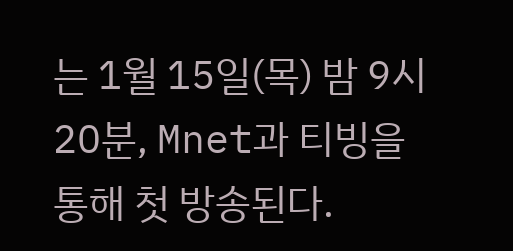는 1월 15일(목) 밤 9시 20분, Mnet과 티빙을 통해 첫 방송된다.